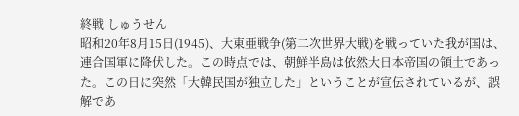終戦 しゅうせん
昭和20年8月15日(1945)、大東亜戦争(第二次世界大戦)を戦っていた我が国は、連合国軍に降伏した。この時点では、朝鮮半島は依然大日本帝国の領土であった。この日に突然「大韓民国が独立した」ということが宣伝されているが、誤解であ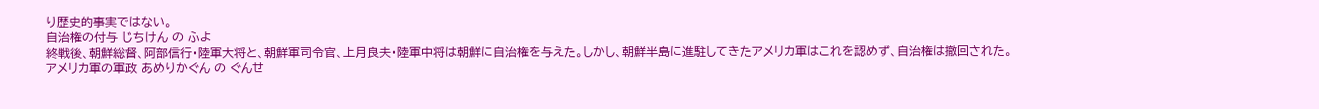り歴史的事実ではない。
自治権の付与 じちけん の ふよ
終戦後、朝鮮総督、阿部信行・陸軍大将と、朝鮮軍司令官、上月良夫・陸軍中将は朝鮮に自治権を与えた。しかし、朝鮮半島に進駐してきたアメリカ軍はこれを認めず、自治権は撤回された。
アメリカ軍の軍政 あめりかぐん の ぐんせ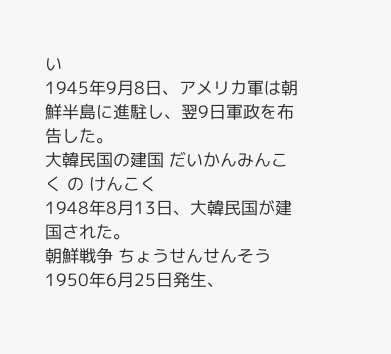い
1945年9月8日、アメリカ軍は朝鮮半島に進駐し、翌9日軍政を布告した。
大韓民国の建国 だいかんみんこく の けんこく
1948年8月13日、大韓民国が建国された。
朝鮮戦争 ちょうせんせんそう
1950年6月25日発生、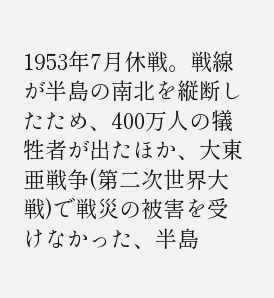1953年7月休戦。戦線が半島の南北を縦断したため、400万人の犠牲者が出たほか、大東亜戦争(第二次世界大戦)で戦災の被害を受けなかった、半島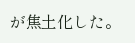が焦土化した。